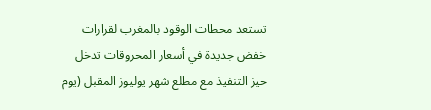تستعد محطات الوقود بالمغرب لقرارات خفض جديدة في أسعار المحروقات تدخل حيز التنفيذ مع مطلع شهر يوليوز المقبل (يوم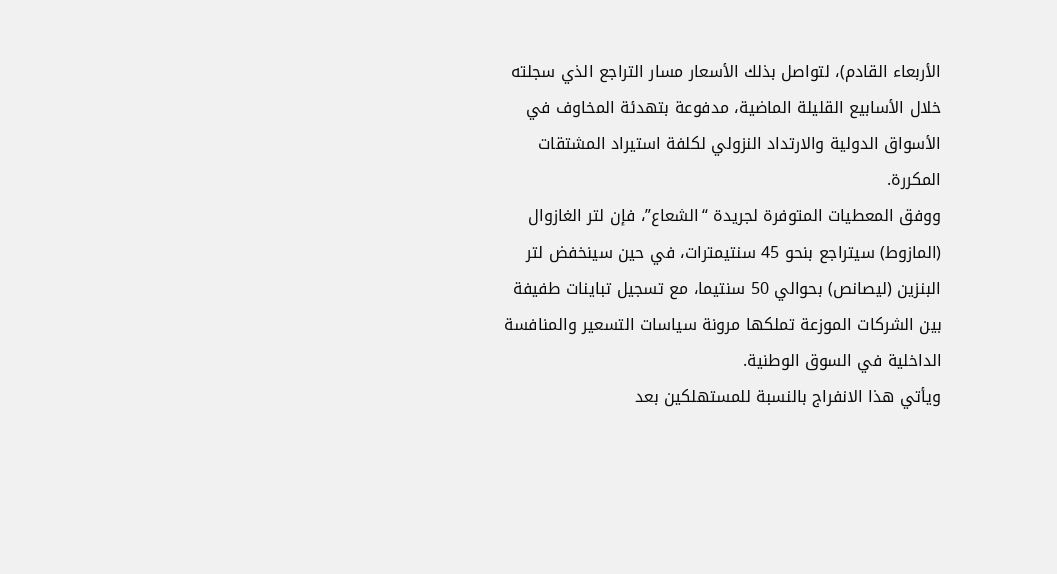الأربعاء القادم)، لتواصل بذلك الأسعار مسار التراجع الذي سجلته خلال الأسابيع القليلة الماضية، مدفوعة بتهدئة المخاوف في الأسواق الدولية والارتداد النزولي لكلفة استيراد المشتقات المكررة.
ووفق المعطيات المتوفرة لجريدة “الشعاع”، فإن لتر الغازوال (المازوط) سيتراجع بنحو 45 سنتيمترات، في حين سينخفض لتر البنزين (ليصانص) بحوالي 50 سنتيما، مع تسجيل تباينات طفيفة بين الشركات الموزعة تملكها مرونة سياسات التسعير والمنافسة الداخلية في السوق الوطنية.
ويأتي هذا الانفراج بالنسبة للمستهلكين بعد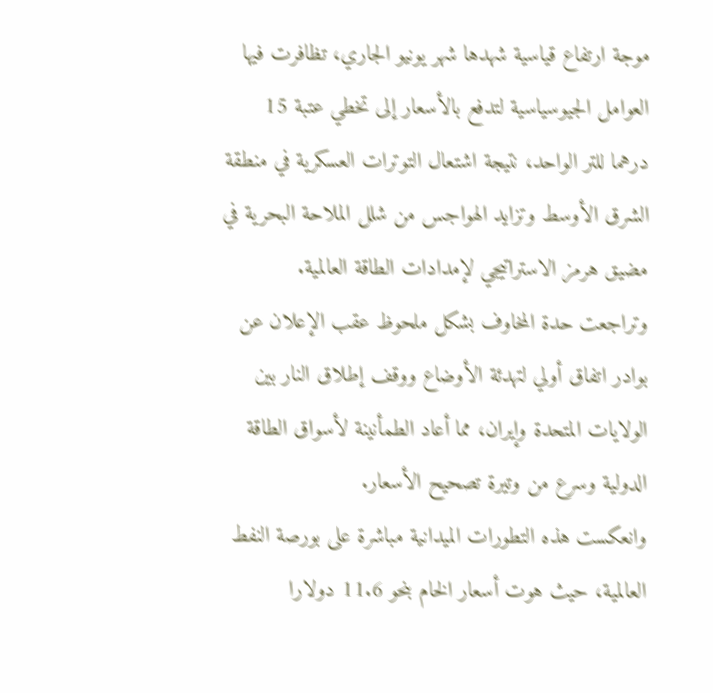موجة ارتفاع قياسية شهدها شهر يونيو الجاري، تظافرت فيها العوامل الجيوسياسية لتدفع بالأسعار إلى تخطي عتبة 15 درهما للتر الواحد، نتيجة اشتعال التوترات العسكرية في منطقة الشرق الأوسط وتزايد الهواجس من شلل الملاحة البحرية في مضيق هرمز الاستراتيجي لإمدادات الطاقة العالمية.
وتراجعت حدة المخاوف بشكل ملحوظ عقب الإعلان عن بوادر اتفاق أولي لتهدئة الأوضاع ووقف إطلاق النار بين الولايات المتحدة وإيران، مما أعاد الطمأنينة لأسواق الطاقة الدولية وسرع من وتيرة تصحيح الأسعار.
وانعكست هذه التطورات الميدانية مباشرة على بورصة النفط العالمية، حيث هوت أسعار الخام بنحو 11.6 دولارا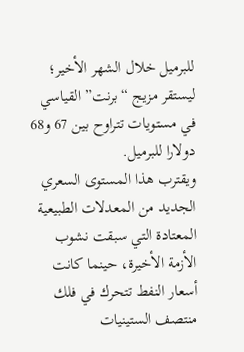للبرميل خلال الشهر الأخير؛ ليستقر مزيج “برنت” القياسي في مستويات تتراوح بين 67 و68 دولارا للبرميل.
ويقترب هذا المستوى السعري الجديد من المعدلات الطبيعية المعتادة التي سبقت نشوب الأزمة الأخيرة، حينما كانت أسعار النفط تتحرك في فلك منتصف الستينيات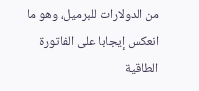من الدولارات للبرميل، وهو ما انعكس إيجابا على الفاتورة الطاقية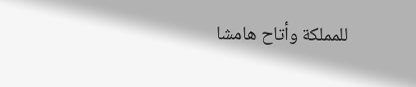للمملكة وأتاح هامشا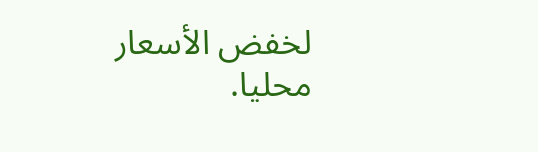لخفض الأسعار محليا.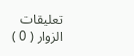تعليقات الزوار ( 0 )